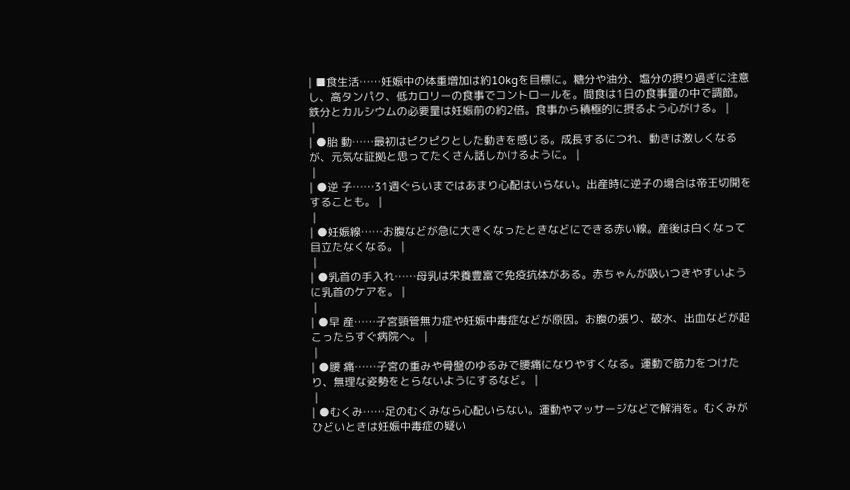| ■食生活……妊娠中の体重増加は約10kgを目標に。糖分や油分、塩分の摂り過ぎに注意し、高タンパク、低カロリーの食事でコントロールを。間食は1日の食事量の中で調節。鉄分とカルシウムの必要量は妊娠前の約2倍。食事から積極的に摂るよう心がける。 |
 |
| ●胎 動……最初はピクピクとした動きを感じる。成長するにつれ、動きは激しくなるが、元気な証拠と思ってたくさん話しかけるように。 |
 |
| ●逆 子……31週ぐらいまではあまり心配はいらない。出産時に逆子の場合は帝王切開をすることも。 |
 |
| ●妊娠線……お腹などが急に大きくなったときなどにできる赤い線。産後は白くなって目立たなくなる。 |
 |
| ●乳首の手入れ……母乳は栄養豊富で免疫抗体がある。赤ちゃんが吸いつきやすいように乳首のケアを。 |
 |
| ●早 産……子宮頸管無力症や妊娠中毒症などが原因。お腹の張り、破水、出血などが起こったらすぐ病院へ。 |
 |
| ●腰 痛……子宮の重みや骨盤のゆるみで腰痛になりやすくなる。運動で筋力をつけたり、無理な姿勢をとらないようにするなど。 |
 |
| ●むくみ……足のむくみなら心配いらない。運動やマッサージなどで解消を。むくみがひどいときは妊娠中毒症の疑い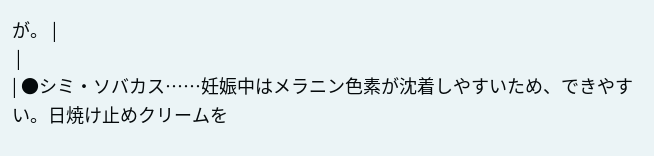が。 |
 |
| ●シミ・ソバカス……妊娠中はメラニン色素が沈着しやすいため、できやすい。日焼け止めクリームを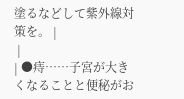塗るなどして紫外線対策を。 |
 |
| ●痔……子宮が大きくなることと便秘がお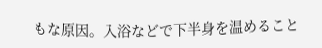もな原因。入浴などで下半身を温めること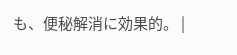も、便秘解消に効果的。 |